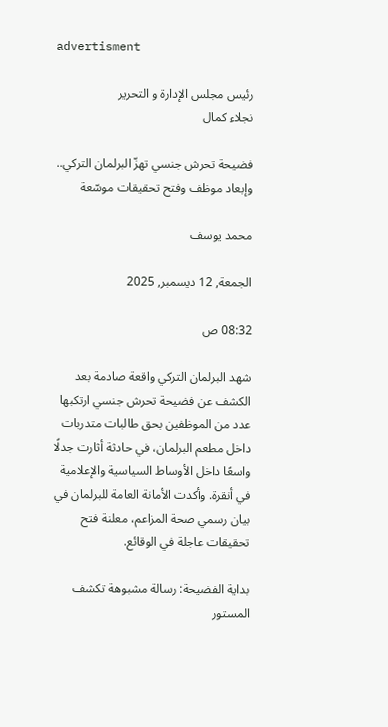advertisment

رئيس مجلس الإدارة و التحرير
نجلاء كمال

فضيحة تحرش جنسي تهزّ البرلمان التركي.. وإبعاد موظف وفتح تحقيقات موسّعة

محمد يوسف

الجمعة, 12 ديسمبر, 2025

08:32 ص

شهد البرلمان التركي واقعة صادمة بعد الكشف عن فضيحة تحرش جنسي ارتكبها عدد من الموظفين بحق طالبات متدربات داخل مطعم البرلمان، في حادثة أثارت جدلًا واسعًا داخل الأوساط السياسية والإعلامية في أنقرة. وأكدت الأمانة العامة للبرلمان في بيان رسمي صحة المزاعم، معلنة فتح تحقيقات عاجلة في الوقائع.

بداية الفضيحة: رسالة مشبوهة تكشف المستور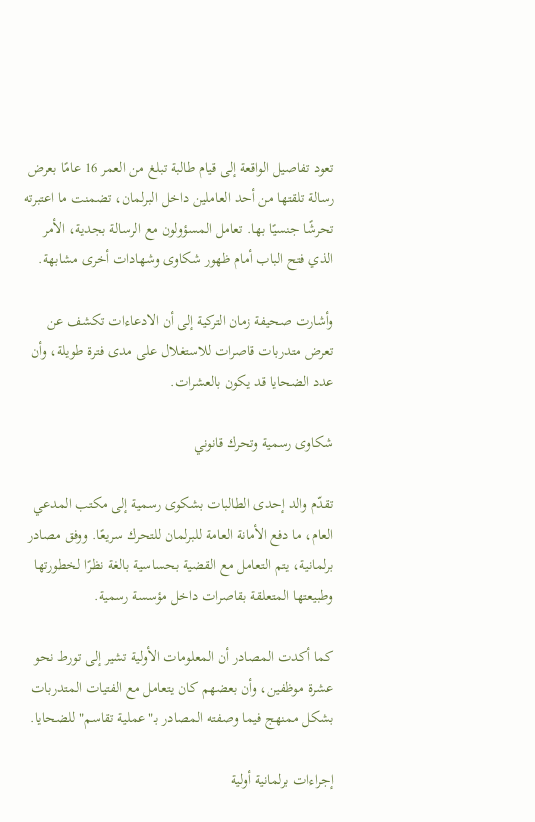تعود تفاصيل الواقعة إلى قيام طالبة تبلغ من العمر 16 عامًا بعرض رسالة تلقتها من أحد العاملين داخل البرلمان، تضمنت ما اعتبرته تحرشًا جنسيًا بها. تعامل المسؤولون مع الرسالة بجدية، الأمر الذي فتح الباب أمام ظهور شكاوى وشهادات أخرى مشابهة.

وأشارت صحيفة زمان التركية إلى أن الادعاءات تكشف عن تعرض متدربات قاصرات للاستغلال على مدى فترة طويلة، وأن عدد الضحايا قد يكون بالعشرات.

شكاوى رسمية وتحرك قانوني

تقدّم والد إحدى الطالبات بشكوى رسمية إلى مكتب المدعي العام، ما دفع الأمانة العامة للبرلمان للتحرك سريعًا. ووفق مصادر برلمانية، يتم التعامل مع القضية بحساسية بالغة نظرًا لخطورتها وطبيعتها المتعلقة بقاصرات داخل مؤسسة رسمية.

كما أكدت المصادر أن المعلومات الأولية تشير إلى تورط نحو عشرة موظفين، وأن بعضهم كان يتعامل مع الفتيات المتدربات بشكل ممنهج فيما وصفته المصادر بـ"عملية تقاسم" للضحايا.

إجراءات برلمانية أولية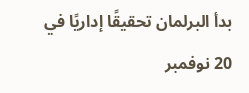بدأ البرلمان تحقيقًا إداريًا في 20 نوفمبر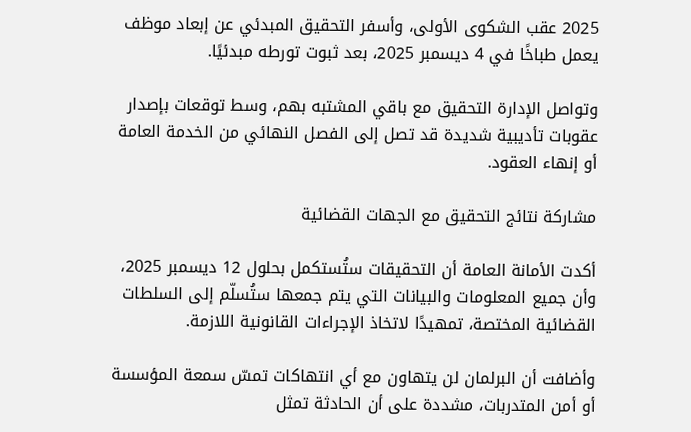2025 عقب الشكوى الأولى، وأسفر التحقيق المبدئي عن إبعاد موظف يعمل طباخًا في 4 ديسمبر 2025، بعد ثبوت تورطه مبدئيًا.

وتواصل الإدارة التحقيق مع باقي المشتبه بهم، وسط توقعات بإصدار عقوبات تأديبية شديدة قد تصل إلى الفصل النهائي من الخدمة العامة أو إنهاء العقود.

مشاركة نتائج التحقيق مع الجهات القضائية

أكدت الأمانة العامة أن التحقيقات ستُستكمل بحلول 12 ديسمبر 2025، وأن جميع المعلومات والبيانات التي يتم جمعها ستُسلّم إلى السلطات القضائية المختصة، تمهيدًا لاتخاذ الإجراءات القانونية اللازمة.

وأضافت أن البرلمان لن يتهاون مع أي انتهاكات تمسّ سمعة المؤسسة أو أمن المتدربات، مشددة على أن الحادثة تمثل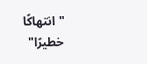"انتهاكًا خطيرًا"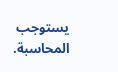يستوجب المحاسبة.